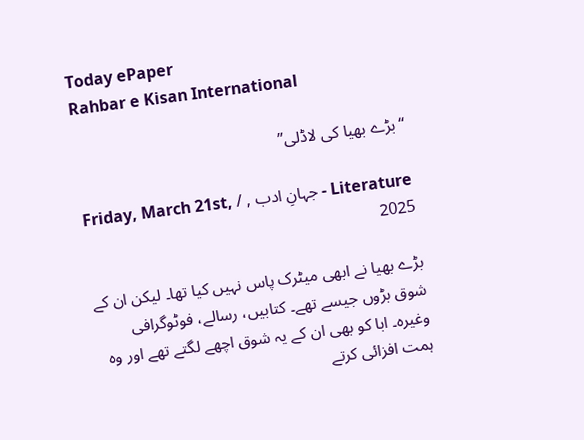Today ePaper
Rahbar e Kisan International

“بڑے بھیا کی لاڈلی”

Literature - جہانِ ادب , / Friday, March 21st, 2025

بڑے بھیا نے ابھی میٹرک پاس نہیں کیا تھا۔ لیکن ان کے شوق بڑوں جیسے تھے۔ کتابیں، رسالے، فوٹوگرافی وغیرہ۔ ابا کو بھی ان کے یہ شوق اچھے لگتے تھے اور وہ ہمت افزائی کرتے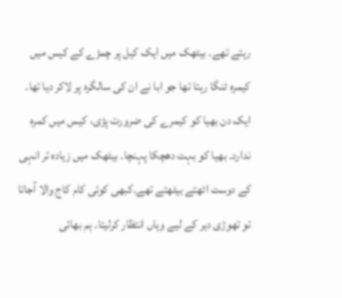رہتے تھے۔ بیٹھک میں ایک کیل پر چمڑے کے کیس میں کیمرہ ٹنگا رہتا تھا جو ابا نے ان کی سالگرہ پر لاکر دیا تھا۔ ایک دن بھیا کو کیمرے کی ضرورت پڑی، کیس میں کمرہ ندارد۔ بھیا کو بہت دھچکا پہنچا۔ بیٹھک میں زیادہ تر انہی کے دوست اٹھتے بیٹھتے تھے۔کبھی کوئی کام کاج والا آجاتا تو تھوڑی دیر کے لیے وہاں انتظار کرلیتا۔ ہم بھائی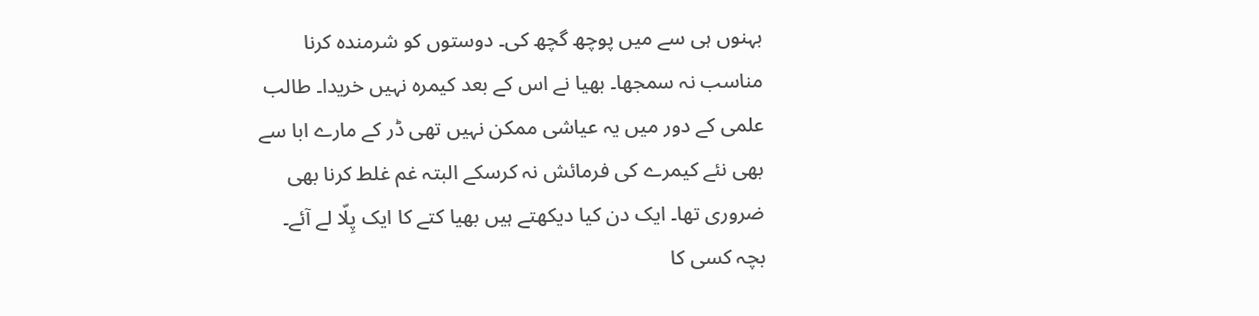بہنوں ہی سے میں پوچھ گچھ کی۔ دوستوں کو شرمندہ کرنا مناسب نہ سمجھا۔ بھیا نے اس کے بعد کیمرہ نہیں خریدا۔ طالب علمی کے دور میں یہ عیاشی ممکن نہیں تھی ڈر کے مارے ابا سے بھی نئے کیمرے کی فرمائش نہ کرسکے البتہ غم غلط کرنا بھی ضروری تھا۔ ایک دن کیا دیکھتے ہیں بھیا کتے کا ایک پِلّا لے آئے۔ بچہ کسی کا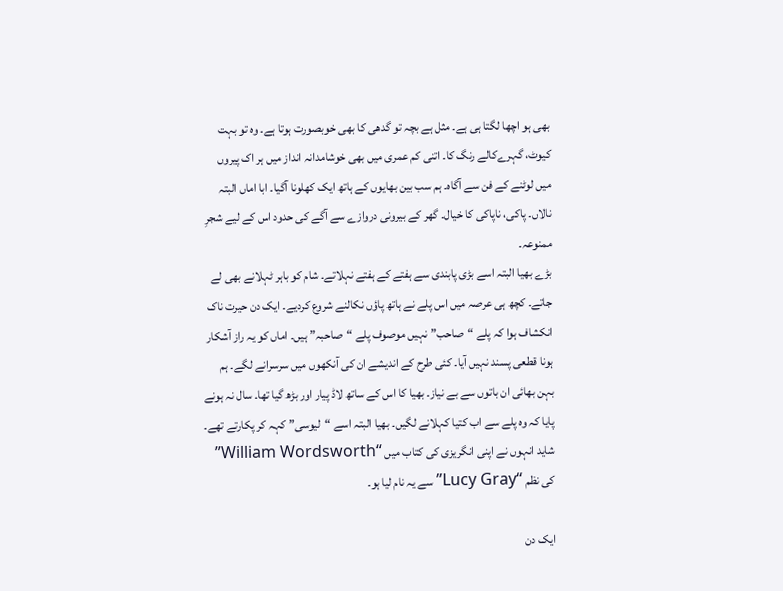بھی ہو اچھا لگتا ہی ہے۔ مثل ہے بچہ تو گدھی کا بھی خوبصورت ہوتا ہے۔ وہ تو بہت کیوٹ، گہرےکالے رنگ کا۔ اتنی کم عمری میں بھی خوشامدانہ انداز میں ہر اک پیروں میں لوٹنے کے فن سے آگاہ۔ ہم سب بین بھایوں کے ہاتھ ایک کھلونا آگیا۔ ابا اماں البتہ نالاں۔ پاکی، ناپاکی کا خیال۔ گھر کے بیرونی دروازے سے آگے کی حدود اس کے لیے شجرِ ممنوعہ۔
بڑے بھیا البتہ اسے بڑی پابندی سے ہفتے کے ہفتے نہلاتے۔ شام کو باہر ٹہلانے بھی لے جاتے۔ کچھ ہی عرصہ میں اس پلے نے ہاتھ پاؤں نکالنے شروع کردیے۔ ایک دن حیرت ناک انکشاف ہوا کہ پلے “صاحب” نہیں موصوف پلے “صاحبہ” ہیں۔ اماں کو یہ راز آشکار ہونا قطعی پسند نہیں آیا۔ کئی طرح کے اندیشے ان کی آنکھوں میں سرسرانے لگے۔ ہم بہن بھائی ان باتوں سے بے نیاز۔ بھیا کا اس کے ساتھ لاڈ پیار اور بڑھ گیا تھا۔ سال نہ ہونے پایا کہ وہ پلے سے اب کتیا کہلانے لگیں۔ بھیا البتہ اسے “لیوسی” کہہ کر پکارتے تھے۔ شاید انہوں نے اپنی انگریزی کی کتاب میں “William Wordsworth” کی نظم “Lucy Gray” سے یہ نام لیا ہو۔

ایک دن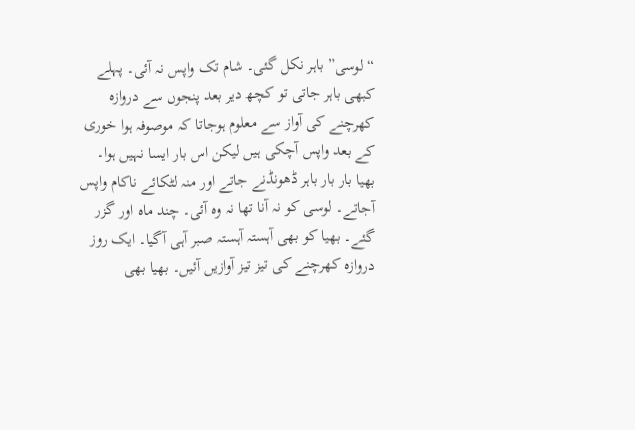“لوسی” باہر نکل گئی۔ شام تک واپس نہ آئی۔ پہلے کبھی باہر جاتی تو کچھ دیر بعد پنجوں سے دروازہ کھرچنے کی آواز سے معلوم ہوجاتا کہ موصوفہ ہوا خوری کے بعد واپس آچکی ہیں لیکن اس بار ایسا نہیں ہوا۔ بھیا بار بار باہر ڈھونڈنے جاتے اور منہ لٹکائے ناکام واپس آجاتے۔ لوسی کو نہ آنا تھا نہ وہ آئی۔ چند ماہ اور گزر گئے۔ بھیا کو بھی آہستہ آہستہ صبر آہی آگیا۔ ایک روز دروازہ کھرچنے کی تیز تیز آوازیں آئیں۔ بھیا بھی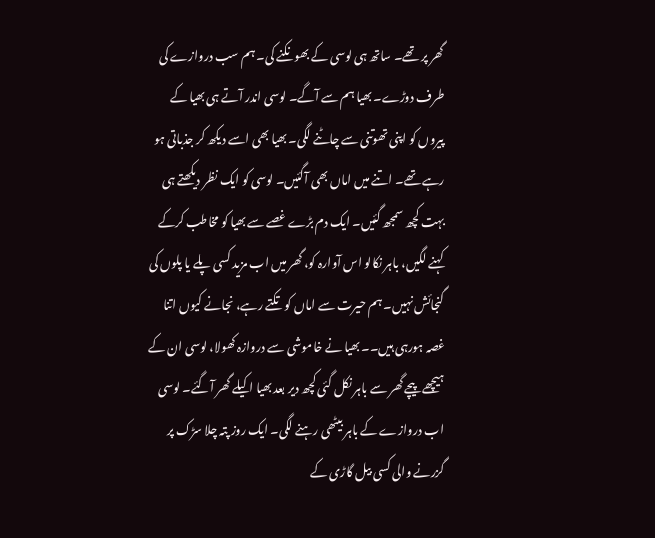گھر پر تھے۔ ساتھ ہی لوسی کے بھونکنے کی۔ ہم سب دروازے کی طرف دوڑے۔ بھیا ہم سے آگے۔ لوسی اندر آتے ہی بھیا کے پیروں کو اپنی تھوتنی سے چاٹنے لگی۔ بھیا بھی اسے دیکھ کر جذباتی ہو رہے تھے۔ اتنے میں اماں بھی آگئیں۔ لوسی کو ایک نظر دیکھتے ہی بہت کچھ سمجھ گئیں۔ ایک دم بڑے غصے سے بھیا کو مخاطب کرکے کہنے لگیں، باہر نکالو اس آوارہ کو، گھر میں اب مزید کسی پلے یا پلوں کی گنجائش نہیں۔ ہم حیرت سے اماں کو تکتے رہے، نجانے کیوں اتنا غصہ ہورہی ہیں۔۔ بھیا نے خاموشی سے دروازہ کھولا، لوسی ان کے ہیچھے پیچے گھر سے باہر نکل گئی کچھ دیر بعد بھیا اکیلے گھر آگئے۔ لوسی اب دروازے کے باہر بیٹھی رہنے لگی۔ ایک روز پتہ چلا سڑک پر گزرنے والی کسی بیل گاڑی کے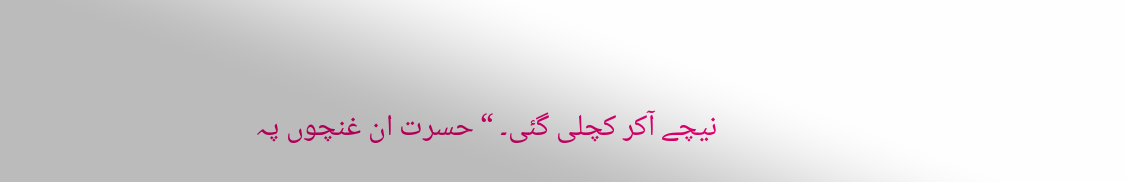نیچے آکر کچلی گئی۔ “حسرت ان غنچوں پہ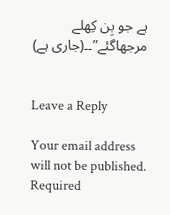ہے جو بِن کِھلے مرجھاگئے”۔۔(جاری ہے)


Leave a Reply

Your email address will not be published. Required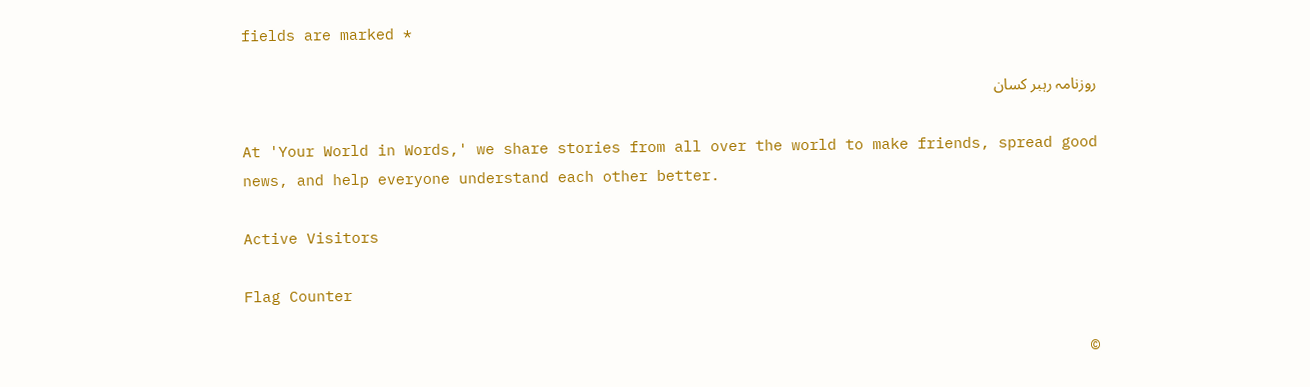fields are marked *

روزنامہ رہبر کسان

At 'Your World in Words,' we share stories from all over the world to make friends, spread good news, and help everyone understand each other better.

Active Visitors

Flag Counter

©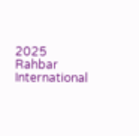2025
Rahbar International